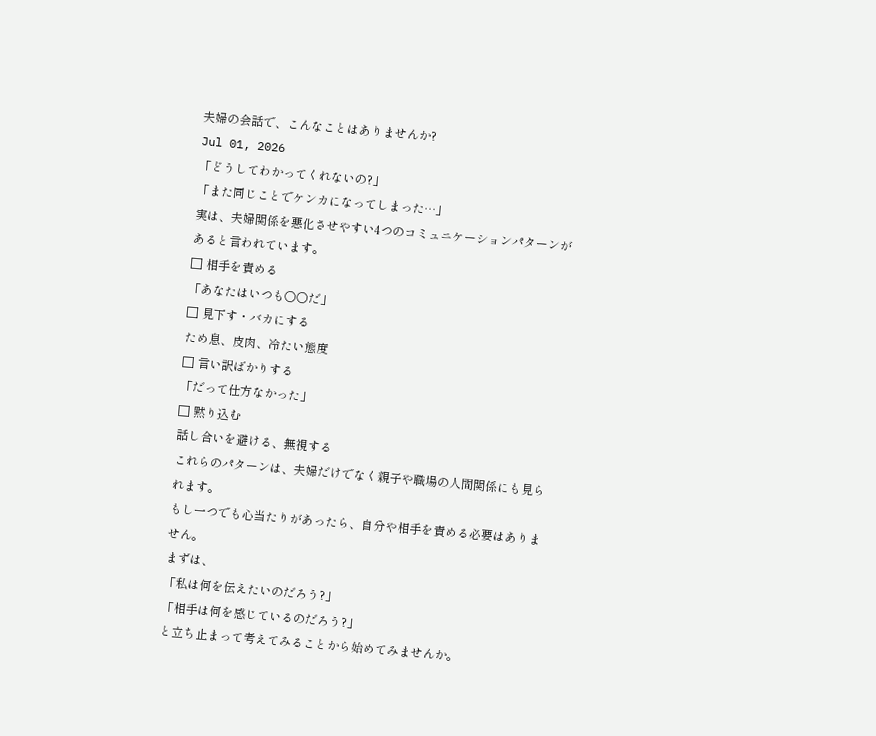夫婦の会話で、こんなことはありませんか?
Jul 01, 2026
「どうしてわかってくれないの?」
「また同じことでケンカになってしまった…」
実は、夫婦関係を悪化させやすい4つのコミュニケーションパターンがあると言われています。
□ 相手を責める
「あなたはいつも○○だ」
□ 見下す・バカにする
ため息、皮肉、冷たい態度
□ 言い訳ばかりする
「だって仕方なかった」
□ 黙り込む
話し合いを避ける、無視する
これらのパターンは、夫婦だけでなく親子や職場の人間関係にも見られます。
もし一つでも心当たりがあったら、自分や相手を責める必要はありません。
まずは、
「私は何を伝えたいのだろう?」
「相手は何を感じているのだろう?」
と立ち止まって考えてみることから始めてみませんか。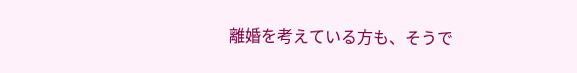離婚を考えている方も、そうで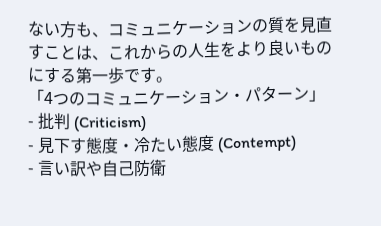ない方も、コミュニケーションの質を見直すことは、これからの人生をより良いものにする第一歩です。
「4つのコミュニケーション・パターン」
- 批判 (Criticism)
- 見下す態度・冷たい態度 (Contempt)
- 言い訳や自己防衛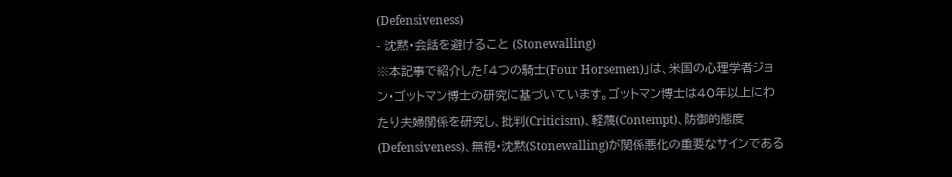(Defensiveness)
- 沈黙・会話を避けること (Stonewalling)
※本記事で紹介した「4つの騎士(Four Horsemen)」は、米国の心理学者ジョン・ゴットマン博士の研究に基づいています。ゴットマン博士は40年以上にわたり夫婦関係を研究し、批判(Criticism)、軽蔑(Contempt)、防御的態度(Defensiveness)、無視・沈黙(Stonewalling)が関係悪化の重要なサインである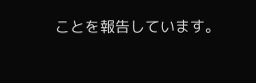ことを報告しています。